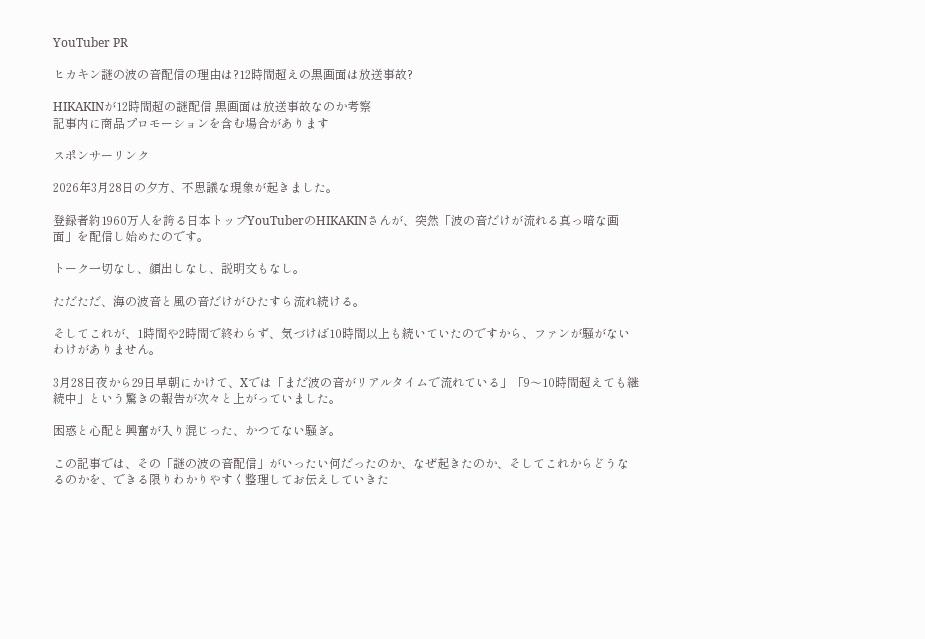YouTuber PR

ヒカキン謎の波の音配信の理由は?12時間超えの黒画面は放送事故?

HIKAKINが12時間超の謎配信 黒画面は放送事故なのか考察
記事内に商品プロモーションを含む場合があります

スポンサーリンク

2026年3月28日の夕方、不思議な現象が起きました。

登録者約1960万人を誇る日本トップYouTuberのHIKAKINさんが、突然「波の音だけが流れる真っ暗な画面」を配信し始めたのです。

トーク一切なし、顔出しなし、説明文もなし。

ただただ、海の波音と風の音だけがひたすら流れ続ける。

そしてこれが、1時間や2時間で終わらず、気づけば10時間以上も続いていたのですから、ファンが騒がないわけがありません。

3月28日夜から29日早朝にかけて、Xでは「まだ波の音がリアルタイムで流れている」「9〜10時間超えても継続中」という驚きの報告が次々と上がっていました。

困惑と心配と興奮が入り混じった、かつてない騒ぎ。

この記事では、その「謎の波の音配信」がいったい何だったのか、なぜ起きたのか、そしてこれからどうなるのかを、できる限りわかりやすく整理してお伝えしていきた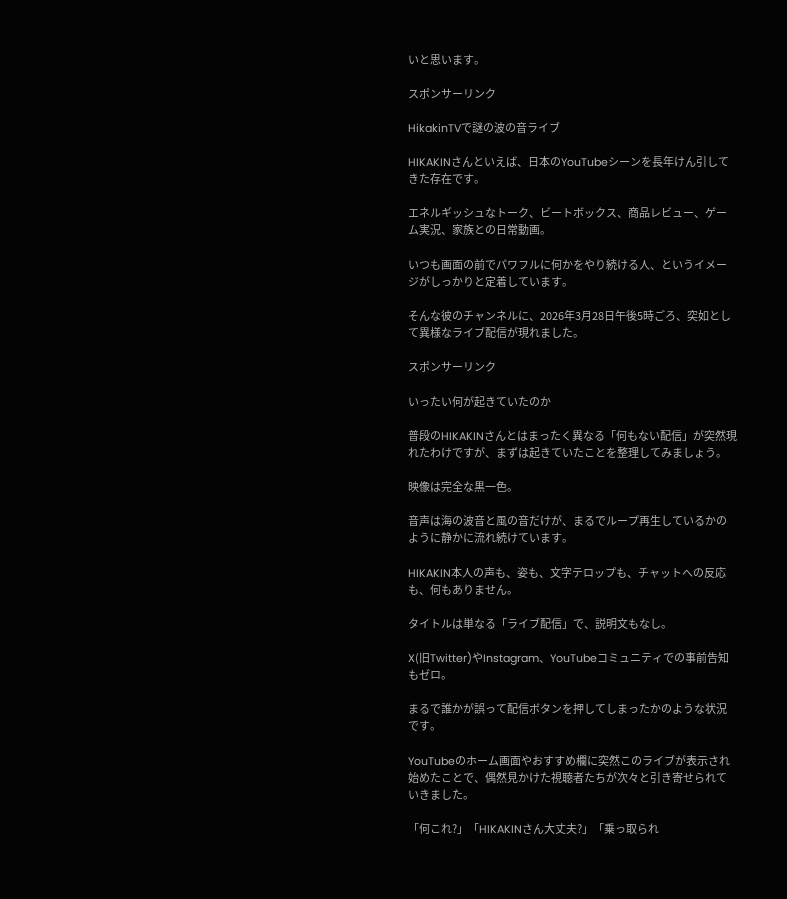いと思います。

スポンサーリンク

HikakinTVで謎の波の音ライブ

HIKAKINさんといえば、日本のYouTubeシーンを長年けん引してきた存在です。

エネルギッシュなトーク、ビートボックス、商品レビュー、ゲーム実況、家族との日常動画。

いつも画面の前でパワフルに何かをやり続ける人、というイメージがしっかりと定着しています。

そんな彼のチャンネルに、2026年3月28日午後5時ごろ、突如として異様なライブ配信が現れました。

スポンサーリンク

いったい何が起きていたのか

普段のHIKAKINさんとはまったく異なる「何もない配信」が突然現れたわけですが、まずは起きていたことを整理してみましょう。

映像は完全な黒一色。

音声は海の波音と風の音だけが、まるでループ再生しているかのように静かに流れ続けています。

HIKAKIN本人の声も、姿も、文字テロップも、チャットへの反応も、何もありません。

タイトルは単なる「ライブ配信」で、説明文もなし。

X(旧Twitter)やInstagram、YouTubeコミュニティでの事前告知もゼロ。

まるで誰かが誤って配信ボタンを押してしまったかのような状況です。

YouTubeのホーム画面やおすすめ欄に突然このライブが表示され始めたことで、偶然見かけた視聴者たちが次々と引き寄せられていきました。

「何これ?」「HIKAKINさん大丈夫?」「乗っ取られ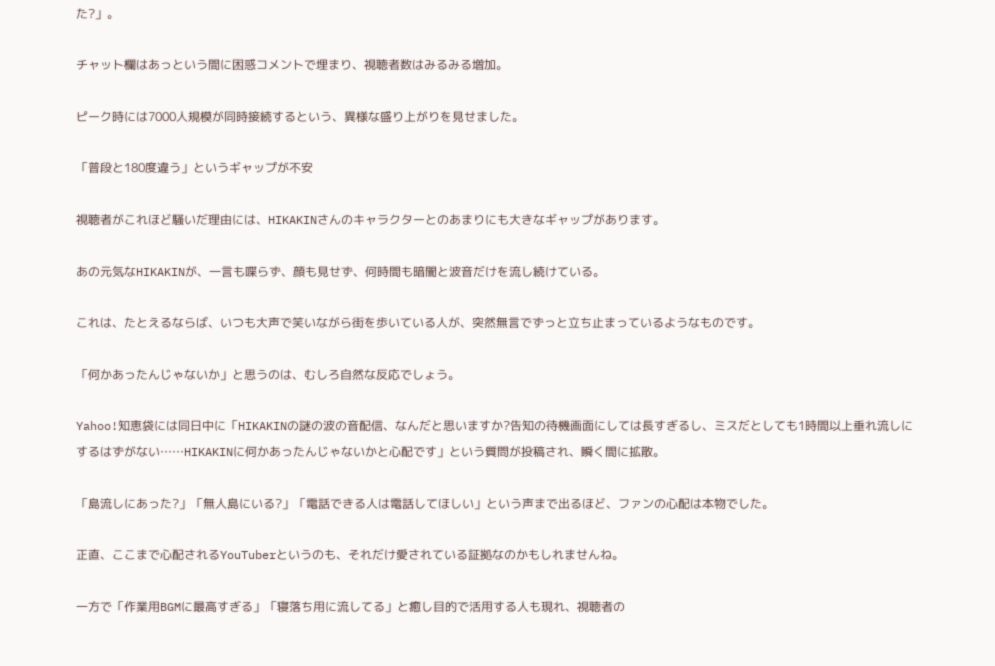た?」。

チャット欄はあっという間に困惑コメントで埋まり、視聴者数はみるみる増加。

ピーク時には7000人規模が同時接続するという、異様な盛り上がりを見せました。

「普段と180度違う」というギャップが不安

視聴者がこれほど騒いだ理由には、HIKAKINさんのキャラクターとのあまりにも大きなギャップがあります。

あの元気なHIKAKINが、一言も喋らず、顔も見せず、何時間も暗闇と波音だけを流し続けている。

これは、たとえるならば、いつも大声で笑いながら街を歩いている人が、突然無言でずっと立ち止まっているようなものです。

「何かあったんじゃないか」と思うのは、むしろ自然な反応でしょう。

Yahoo!知恵袋には同日中に「HIKAKINの謎の波の音配信、なんだと思いますか?告知の待機画面にしては長すぎるし、ミスだとしても1時間以上垂れ流しにするはずがない……HIKAKINに何かあったんじゃないかと心配です」という質問が投稿され、瞬く間に拡散。

「島流しにあった?」「無人島にいる?」「電話できる人は電話してほしい」という声まで出るほど、ファンの心配は本物でした。

正直、ここまで心配されるYouTuberというのも、それだけ愛されている証拠なのかもしれませんね。

一方で「作業用BGMに最高すぎる」「寝落ち用に流してる」と癒し目的で活用する人も現れ、視聴者の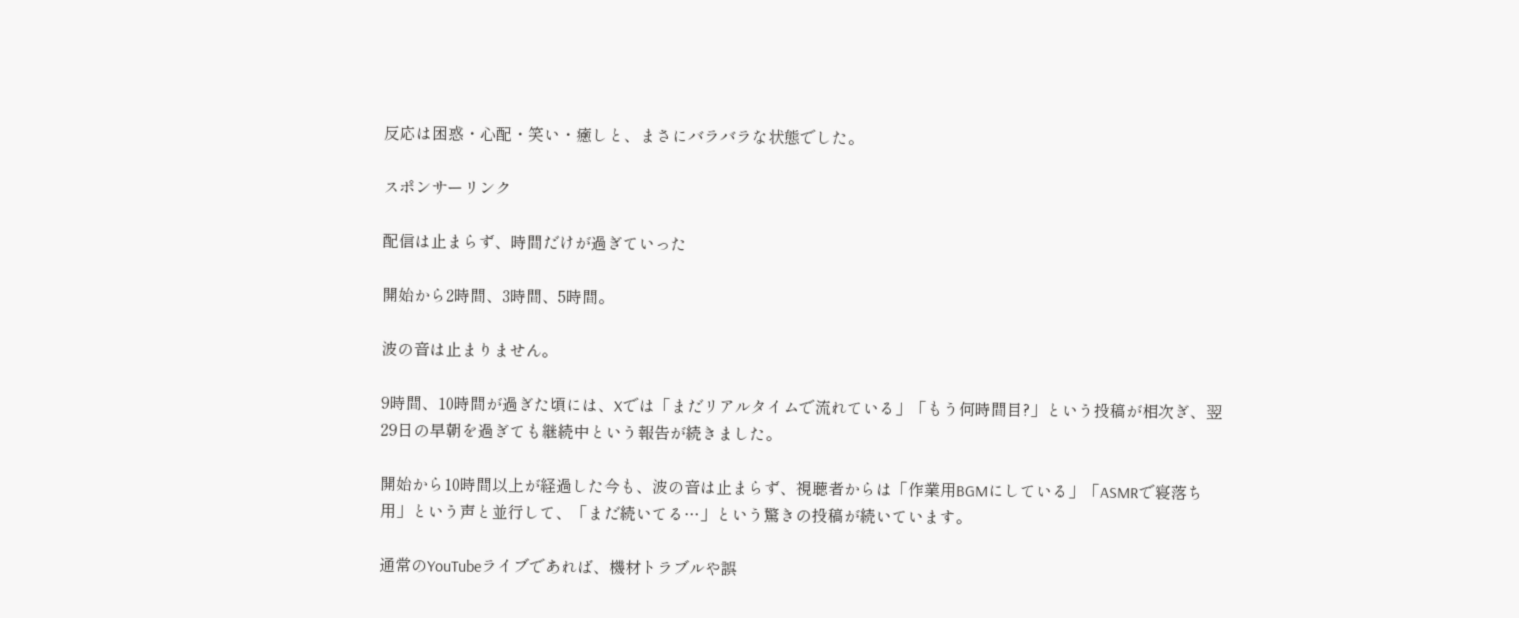反応は困惑・心配・笑い・癒しと、まさにバラバラな状態でした。

スポンサーリンク

配信は止まらず、時間だけが過ぎていった

開始から2時間、3時間、5時間。

波の音は止まりません。

9時間、10時間が過ぎた頃には、Xでは「まだリアルタイムで流れている」「もう何時間目?」という投稿が相次ぎ、翌29日の早朝を過ぎても継続中という報告が続きました。

開始から10時間以上が経過した今も、波の音は止まらず、視聴者からは「作業用BGMにしている」「ASMRで寝落ち用」という声と並行して、「まだ続いてる…」という驚きの投稿が続いています。

通常のYouTubeライブであれば、機材トラブルや誤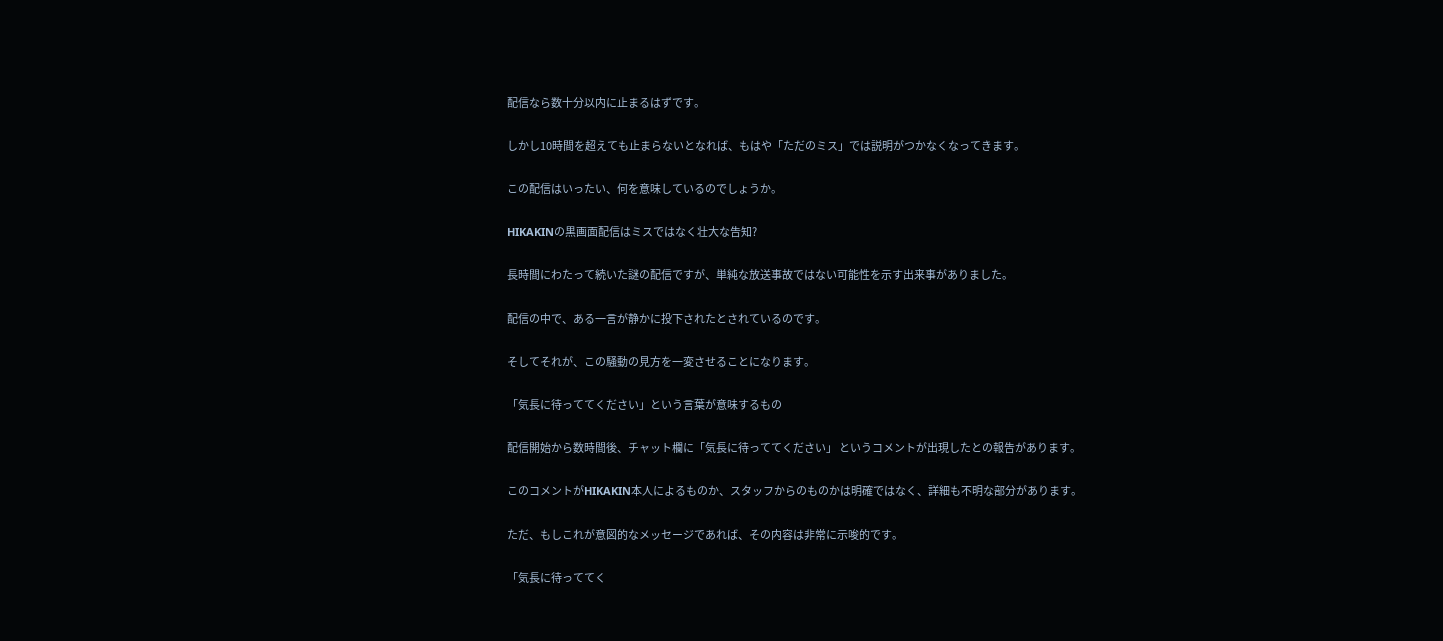配信なら数十分以内に止まるはずです。

しかし10時間を超えても止まらないとなれば、もはや「ただのミス」では説明がつかなくなってきます。

この配信はいったい、何を意味しているのでしょうか。

HIKAKINの黒画面配信はミスではなく壮大な告知?

長時間にわたって続いた謎の配信ですが、単純な放送事故ではない可能性を示す出来事がありました。

配信の中で、ある一言が静かに投下されたとされているのです。

そしてそれが、この騒動の見方を一変させることになります。

「気長に待っててください」という言葉が意味するもの

配信開始から数時間後、チャット欄に「気長に待っててください」 というコメントが出現したとの報告があります。

このコメントがHIKAKIN本人によるものか、スタッフからのものかは明確ではなく、詳細も不明な部分があります。

ただ、もしこれが意図的なメッセージであれば、その内容は非常に示唆的です。

「気長に待っててく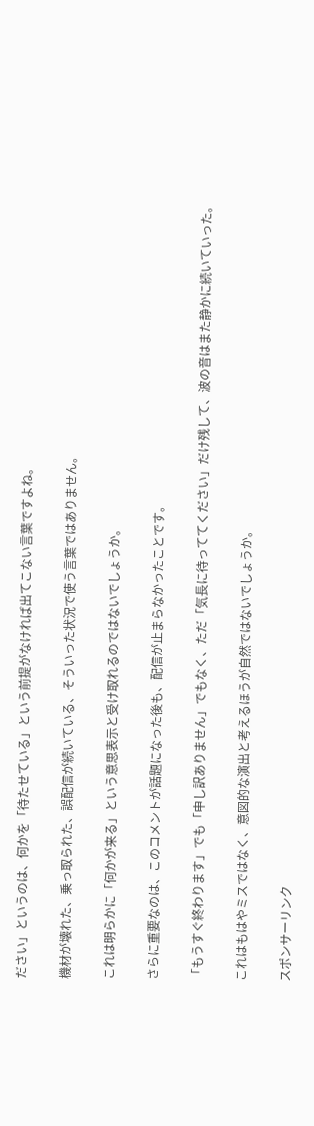ださい」というのは、何かを「待たせている」という前提がなければ出てこない言葉ですよね。

機材が壊れた、乗っ取られた、誤配信が続いている、そういった状況で使う言葉ではありません。

これは明らかに「何かが来る」という意思表示と受け取れるのではないでしょうか。

さらに重要なのは、このコメントが話題になった後も、配信が止まらなかったことです。

「もうすぐ終わります」でも「申し訳ありません」でもなく、ただ「気長に待っててください」だけ残して、波の音はまた静かに続いていった。

これはもはやミスではなく、意図的な演出と考えるほうが自然ではないでしょうか。

スポンサーリンク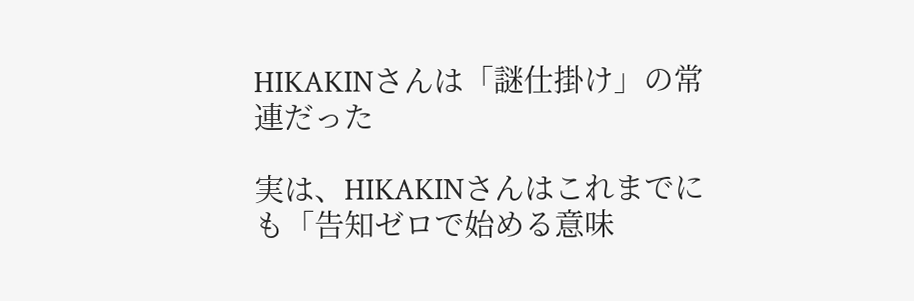HIKAKINさんは「謎仕掛け」の常連だった

実は、HIKAKINさんはこれまでにも「告知ゼロで始める意味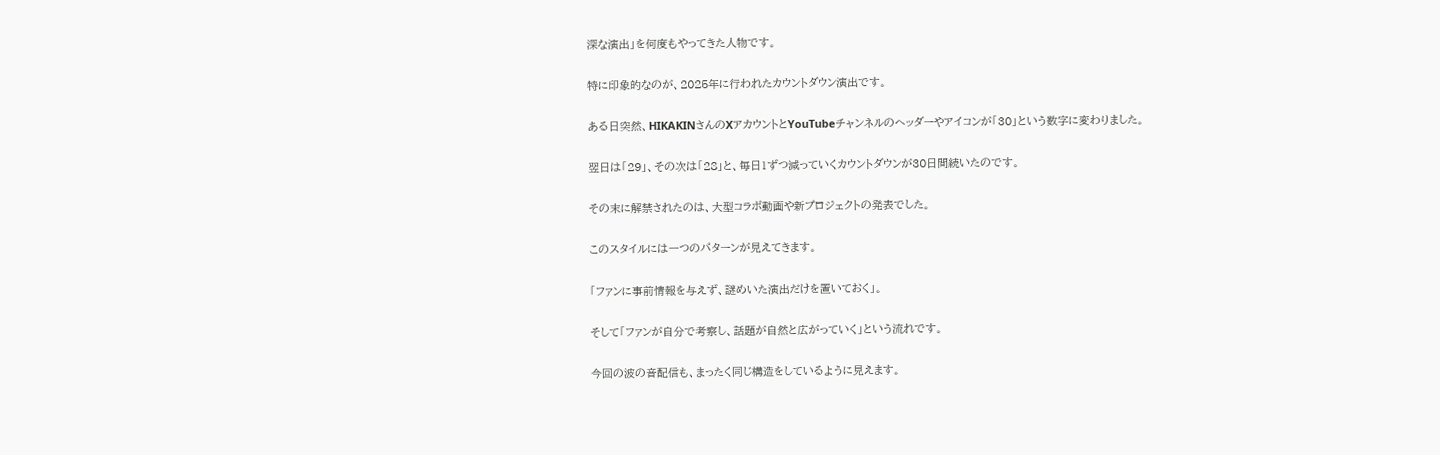深な演出」を何度もやってきた人物です。

特に印象的なのが、2025年に行われたカウントダウン演出です。

ある日突然、HIKAKINさんのXアカウントとYouTubeチャンネルのヘッダーやアイコンが「30」という数字に変わりました。

翌日は「29」、その次は「28」と、毎日1ずつ減っていくカウントダウンが30日間続いたのです。

その末に解禁されたのは、大型コラボ動画や新プロジェクトの発表でした。

このスタイルには一つのパターンが見えてきます。

「ファンに事前情報を与えず、謎めいた演出だけを置いておく」。

そして「ファンが自分で考察し、話題が自然と広がっていく」という流れです。

今回の波の音配信も、まったく同じ構造をしているように見えます。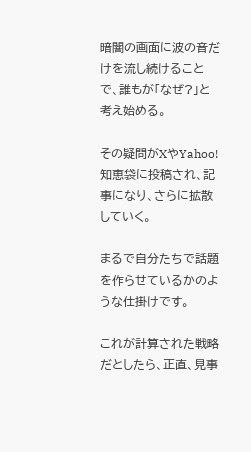暗闇の画面に波の音だけを流し続けることで、誰もが「なぜ?」と考え始める。

その疑問がXやYahoo!知恵袋に投稿され、記事になり、さらに拡散していく。

まるで自分たちで話題を作らせているかのような仕掛けです。

これが計算された戦略だとしたら、正直、見事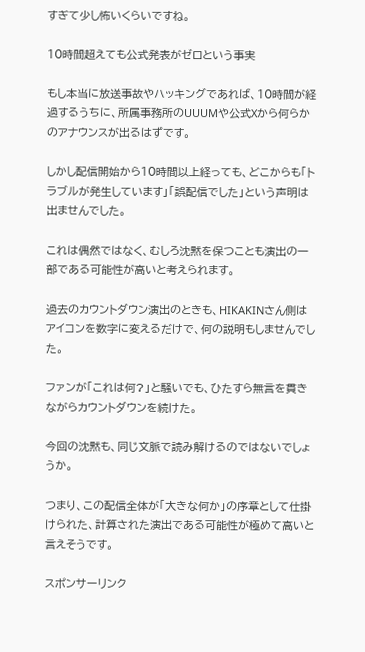すぎて少し怖いくらいですね。

10時間超えても公式発表がゼロという事実

もし本当に放送事故やハッキングであれば、10時間が経過するうちに、所属事務所のUUUMや公式Xから何らかのアナウンスが出るはずです。

しかし配信開始から10時間以上経っても、どこからも「トラブルが発生しています」「誤配信でした」という声明は出ませんでした。

これは偶然ではなく、むしろ沈黙を保つことも演出の一部である可能性が高いと考えられます。

過去のカウントダウン演出のときも、HIKAKINさん側はアイコンを数字に変えるだけで、何の説明もしませんでした。

ファンが「これは何?」と騒いでも、ひたすら無言を貫きながらカウントダウンを続けた。

今回の沈黙も、同じ文脈で読み解けるのではないでしょうか。

つまり、この配信全体が「大きな何か」の序章として仕掛けられた、計算された演出である可能性が極めて高いと言えそうです。

スポンサーリンク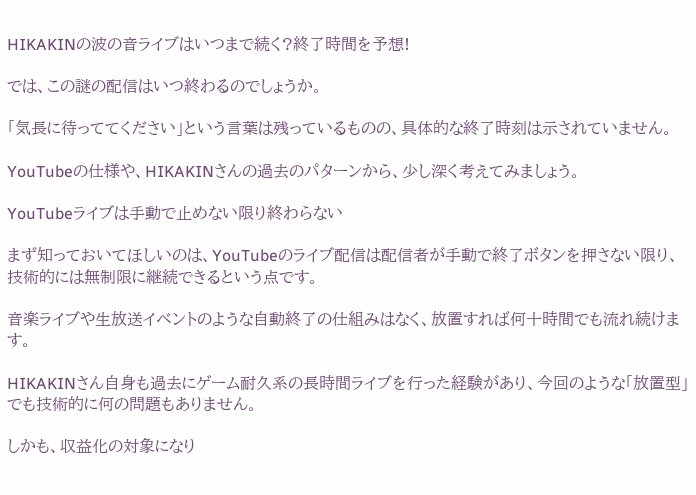HIKAKINの波の音ライブはいつまで続く?終了時間を予想!

では、この謎の配信はいつ終わるのでしょうか。

「気長に待っててください」という言葉は残っているものの、具体的な終了時刻は示されていません。

YouTubeの仕様や、HIKAKINさんの過去のパターンから、少し深く考えてみましょう。

YouTubeライブは手動で止めない限り終わらない

まず知っておいてほしいのは、YouTubeのライブ配信は配信者が手動で終了ボタンを押さない限り、技術的には無制限に継続できるという点です。

音楽ライブや生放送イベントのような自動終了の仕組みはなく、放置すれば何十時間でも流れ続けます。

HIKAKINさん自身も過去にゲーム耐久系の長時間ライブを行った経験があり、今回のような「放置型」でも技術的に何の問題もありません。

しかも、収益化の対象になり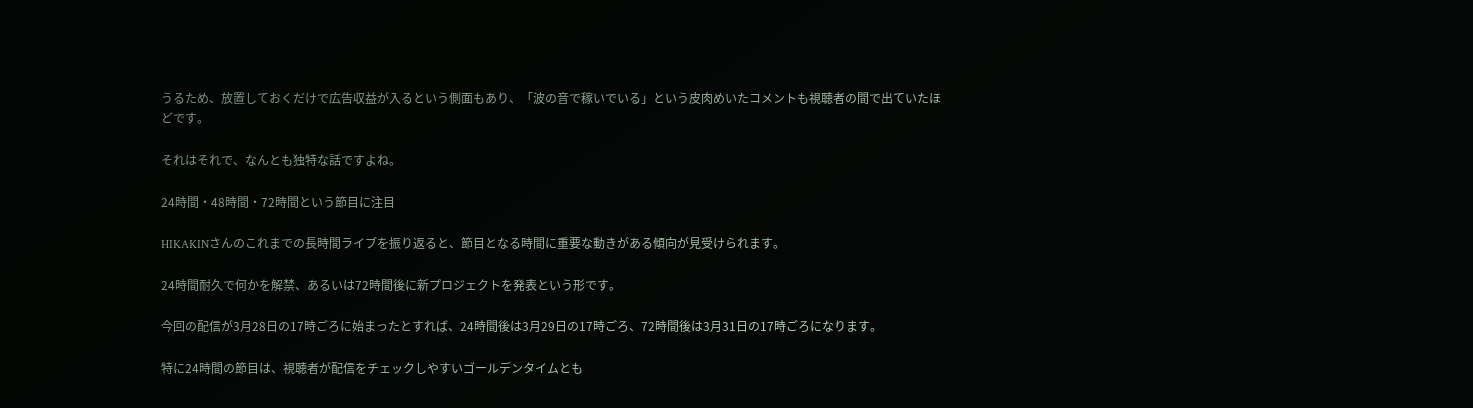うるため、放置しておくだけで広告収益が入るという側面もあり、「波の音で稼いでいる」という皮肉めいたコメントも視聴者の間で出ていたほどです。

それはそれで、なんとも独特な話ですよね。

24時間・48時間・72時間という節目に注目

HIKAKINさんのこれまでの長時間ライブを振り返ると、節目となる時間に重要な動きがある傾向が見受けられます。

24時間耐久で何かを解禁、あるいは72時間後に新プロジェクトを発表という形です。

今回の配信が3月28日の17時ごろに始まったとすれば、24時間後は3月29日の17時ごろ、72時間後は3月31日の17時ごろになります。

特に24時間の節目は、視聴者が配信をチェックしやすいゴールデンタイムとも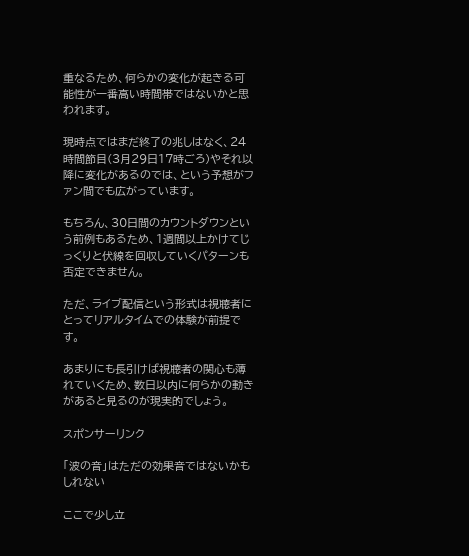重なるため、何らかの変化が起きる可能性が一番高い時間帯ではないかと思われます。

現時点ではまだ終了の兆しはなく、24時間節目(3月29日17時ごろ)やそれ以降に変化があるのでは、という予想がファン間でも広がっています。

もちろん、30日間のカウントダウンという前例もあるため、1週間以上かけてじっくりと伏線を回収していくパターンも否定できません。

ただ、ライブ配信という形式は視聴者にとってリアルタイムでの体験が前提です。

あまりにも長引けば視聴者の関心も薄れていくため、数日以内に何らかの動きがあると見るのが現実的でしょう。

スポンサーリンク

「波の音」はただの効果音ではないかもしれない

ここで少し立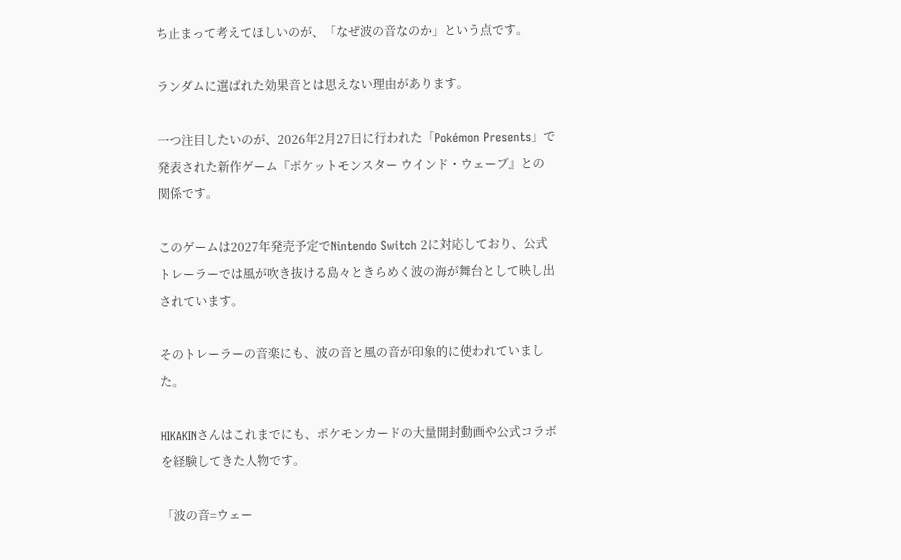ち止まって考えてほしいのが、「なぜ波の音なのか」という点です。

ランダムに選ばれた効果音とは思えない理由があります。

一つ注目したいのが、2026年2月27日に行われた「Pokémon Presents」で発表された新作ゲーム『ポケットモンスター ウインド・ウェーブ』との関係です。

このゲームは2027年発売予定でNintendo Switch 2に対応しており、公式トレーラーでは風が吹き抜ける島々ときらめく波の海が舞台として映し出されています。

そのトレーラーの音楽にも、波の音と風の音が印象的に使われていました。

HIKAKINさんはこれまでにも、ポケモンカードの大量開封動画や公式コラボを経験してきた人物です。

「波の音=ウェー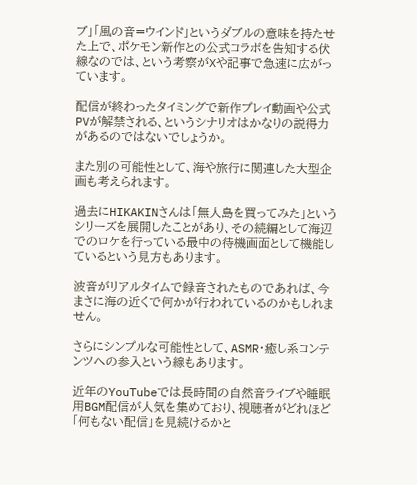ブ」「風の音=ウインド」というダブルの意味を持たせた上で、ポケモン新作との公式コラボを告知する伏線なのでは、という考察がXや記事で急速に広がっています。

配信が終わったタイミングで新作プレイ動画や公式PVが解禁される、というシナリオはかなりの説得力があるのではないでしょうか。

また別の可能性として、海や旅行に関連した大型企画も考えられます。

過去にHIKAKINさんは「無人島を買ってみた」というシリーズを展開したことがあり、その続編として海辺でのロケを行っている最中の待機画面として機能しているという見方もあります。

波音がリアルタイムで録音されたものであれば、今まさに海の近くで何かが行われているのかもしれません。

さらにシンプルな可能性として、ASMR・癒し系コンテンツへの参入という線もあります。

近年のYouTubeでは長時間の自然音ライブや睡眠用BGM配信が人気を集めており、視聴者がどれほど「何もない配信」を見続けるかと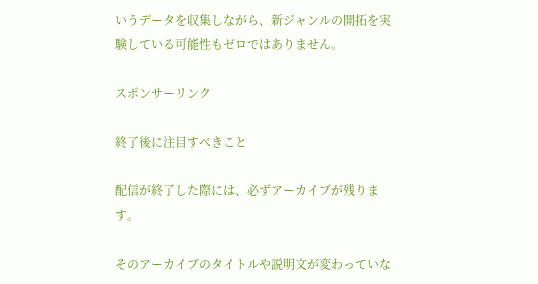いうデータを収集しながら、新ジャンルの開拓を実験している可能性もゼロではありません。

スポンサーリンク

終了後に注目すべきこと

配信が終了した際には、必ずアーカイブが残ります。

そのアーカイブのタイトルや説明文が変わっていな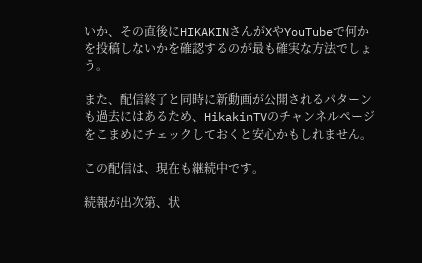いか、その直後にHIKAKINさんがXやYouTubeで何かを投稿しないかを確認するのが最も確実な方法でしょう。

また、配信終了と同時に新動画が公開されるパターンも過去にはあるため、HikakinTVのチャンネルページをこまめにチェックしておくと安心かもしれません。

この配信は、現在も継続中です。

続報が出次第、状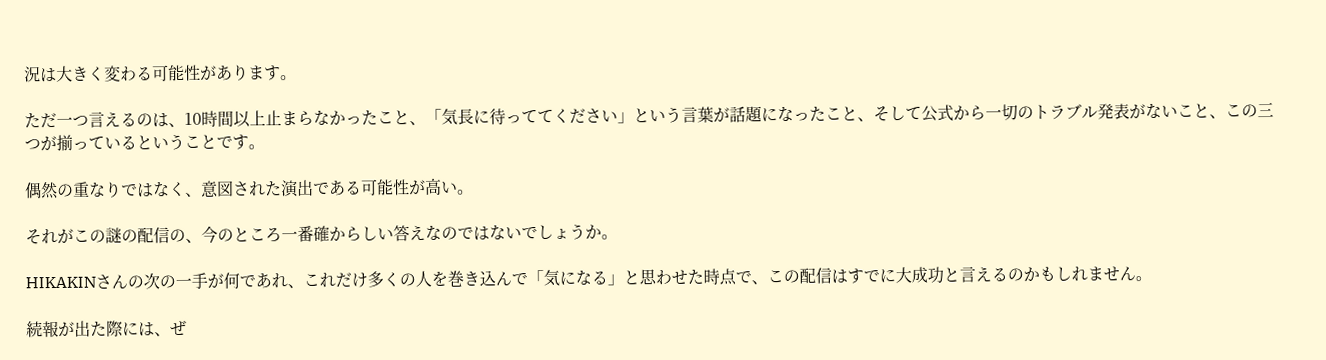況は大きく変わる可能性があります。

ただ一つ言えるのは、10時間以上止まらなかったこと、「気長に待っててください」という言葉が話題になったこと、そして公式から一切のトラブル発表がないこと、この三つが揃っているということです。

偶然の重なりではなく、意図された演出である可能性が高い。

それがこの謎の配信の、今のところ一番確からしい答えなのではないでしょうか。

HIKAKINさんの次の一手が何であれ、これだけ多くの人を巻き込んで「気になる」と思わせた時点で、この配信はすでに大成功と言えるのかもしれません。

続報が出た際には、ぜ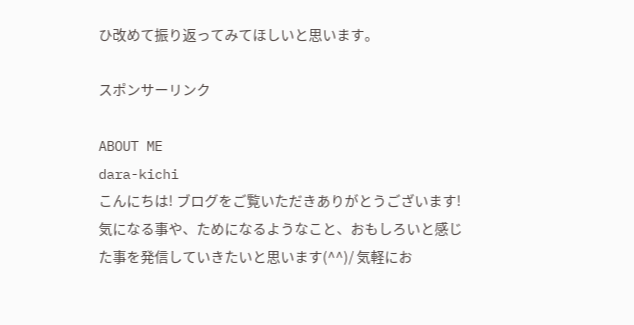ひ改めて振り返ってみてほしいと思います。

スポンサーリンク

ABOUT ME
dara-kichi
こんにちは! ブログをご覧いただきありがとうございます! 気になる事や、ためになるようなこと、おもしろいと感じた事を発信していきたいと思います(^^)/ 気軽にお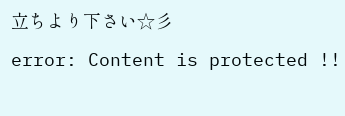立ちより下さい☆彡
error: Content is protected !!